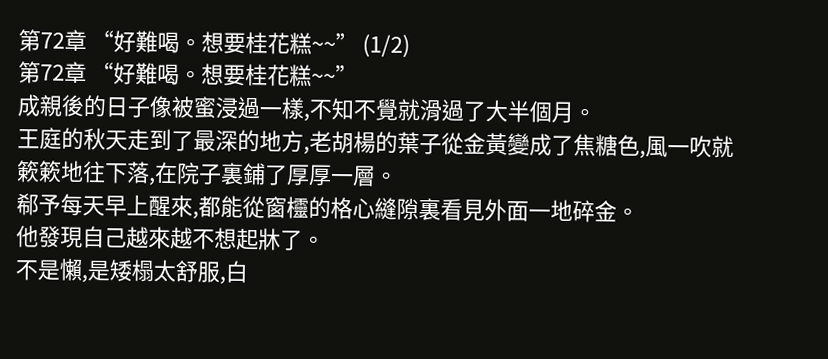第72章 “好難喝。想要桂花糕~~” (1/2)
第72章 “好難喝。想要桂花糕~~”
成親後的日子像被蜜浸過一樣,不知不覺就滑過了大半個月。
王庭的秋天走到了最深的地方,老胡楊的葉子從金黃變成了焦糖色,風一吹就簌簌地往下落,在院子裏鋪了厚厚一層。
郗予每天早上醒來,都能從窗欞的格心縫隙裏看見外面一地碎金。
他發現自己越來越不想起牀了。
不是懶,是矮榻太舒服,白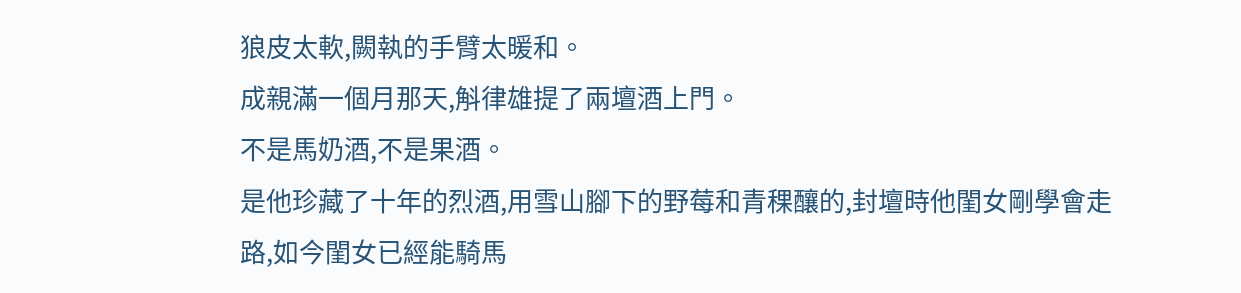狼皮太軟,闕執的手臂太暖和。
成親滿一個月那天,斛律雄提了兩壇酒上門。
不是馬奶酒,不是果酒。
是他珍藏了十年的烈酒,用雪山腳下的野莓和青稞釀的,封壇時他閨女剛學會走路,如今閨女已經能騎馬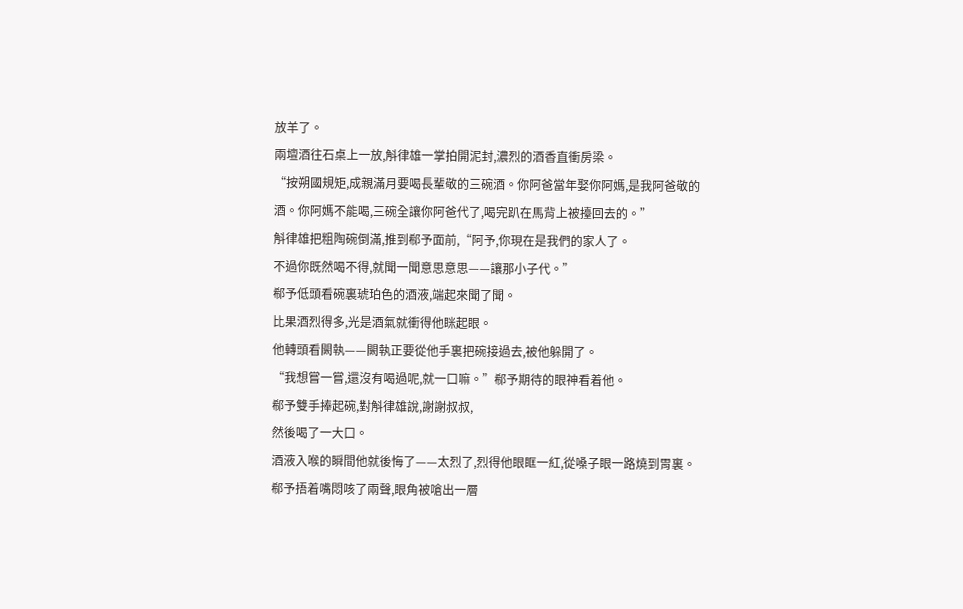放羊了。
兩壇酒往石桌上一放,斛律雄一掌拍開泥封,濃烈的酒香直衝房梁。
“按朔國規矩,成親滿月要喝長輩敬的三碗酒。你阿爸當年娶你阿媽,是我阿爸敬的酒。你阿媽不能喝,三碗全讓你阿爸代了,喝完趴在馬背上被擡回去的。”
斛律雄把粗陶碗倒滿,推到郗予面前,“阿予,你現在是我們的家人了。
不過你既然喝不得,就聞一聞意思意思——讓那小子代。”
郗予低頭看碗裏琥珀色的酒液,端起來聞了聞。
比果酒烈得多,光是酒氣就衝得他眯起眼。
他轉頭看闕執——闕執正要從他手裏把碗接過去,被他躲開了。
“我想嘗一嘗,還沒有喝過呢,就一口嘛。”郗予期待的眼神看着他。
郗予雙手捧起碗,對斛律雄說,謝謝叔叔,
然後喝了一大口。
酒液入喉的瞬間他就後悔了——太烈了,烈得他眼眶一紅,從嗓子眼一路燒到胃裏。
郗予捂着嘴悶咳了兩聲,眼角被嗆出一層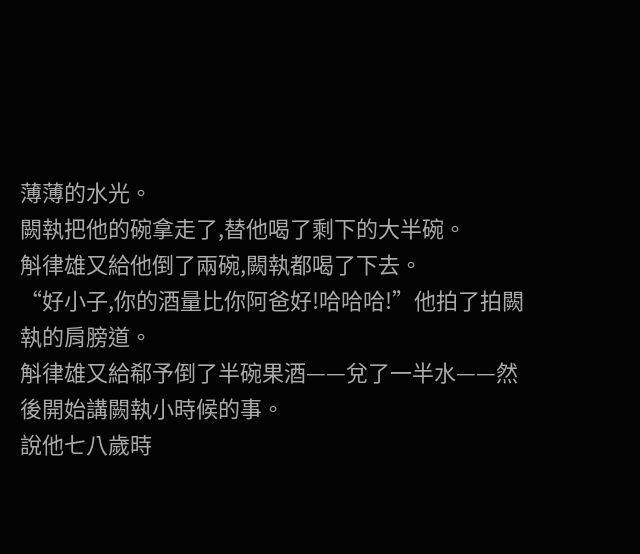薄薄的水光。
闕執把他的碗拿走了,替他喝了剩下的大半碗。
斛律雄又給他倒了兩碗,闕執都喝了下去。
“好小子,你的酒量比你阿爸好!哈哈哈!”他拍了拍闕執的肩膀道。
斛律雄又給郗予倒了半碗果酒——兌了一半水——然後開始講闕執小時候的事。
說他七八歲時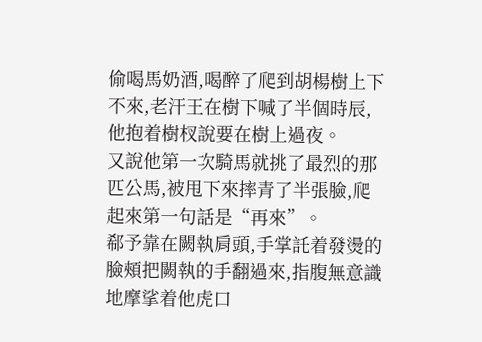偷喝馬奶酒,喝醉了爬到胡楊樹上下不來,老汗王在樹下喊了半個時辰,他抱着樹杈說要在樹上過夜。
又說他第一次騎馬就挑了最烈的那匹公馬,被甩下來摔青了半張臉,爬起來第一句話是“再來”。
郗予靠在闕執肩頭,手掌託着發燙的臉頰把闕執的手翻過來,指腹無意識地摩挲着他虎口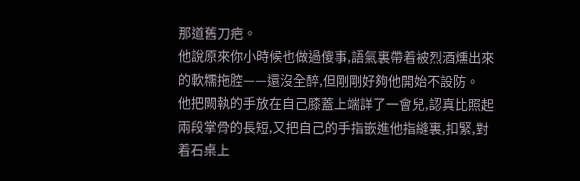那道舊刀疤。
他說原來你小時候也做過傻事,語氣裏帶着被烈酒燻出來的軟糯拖腔——還沒全醉,但剛剛好夠他開始不設防。
他把闕執的手放在自己膝蓋上端詳了一會兒,認真比照起兩段掌骨的長短,又把自己的手指嵌進他指縫裏,扣緊,對着石桌上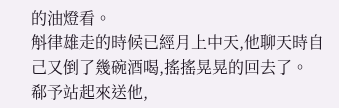的油燈看。
斛律雄走的時候已經月上中天,他聊天時自己又倒了幾碗酒喝,搖搖晃晃的回去了。
郗予站起來送他,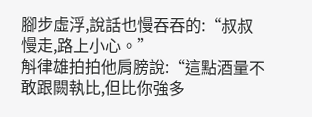腳步虛浮,說話也慢吞吞的:“叔叔慢走,路上小心。”
斛律雄拍拍他肩膀說:“這點酒量不敢跟闕執比,但比你強多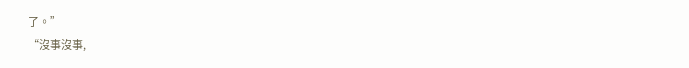了。”
“沒事沒事,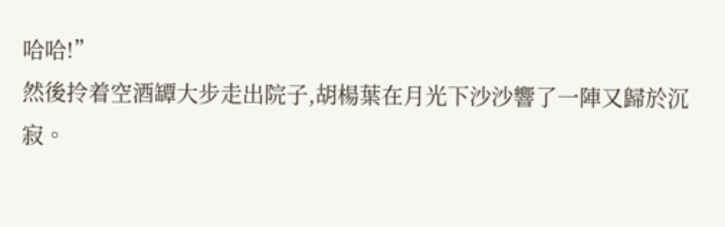哈哈!”
然後拎着空酒罈大步走出院子,胡楊葉在月光下沙沙響了一陣又歸於沉寂。